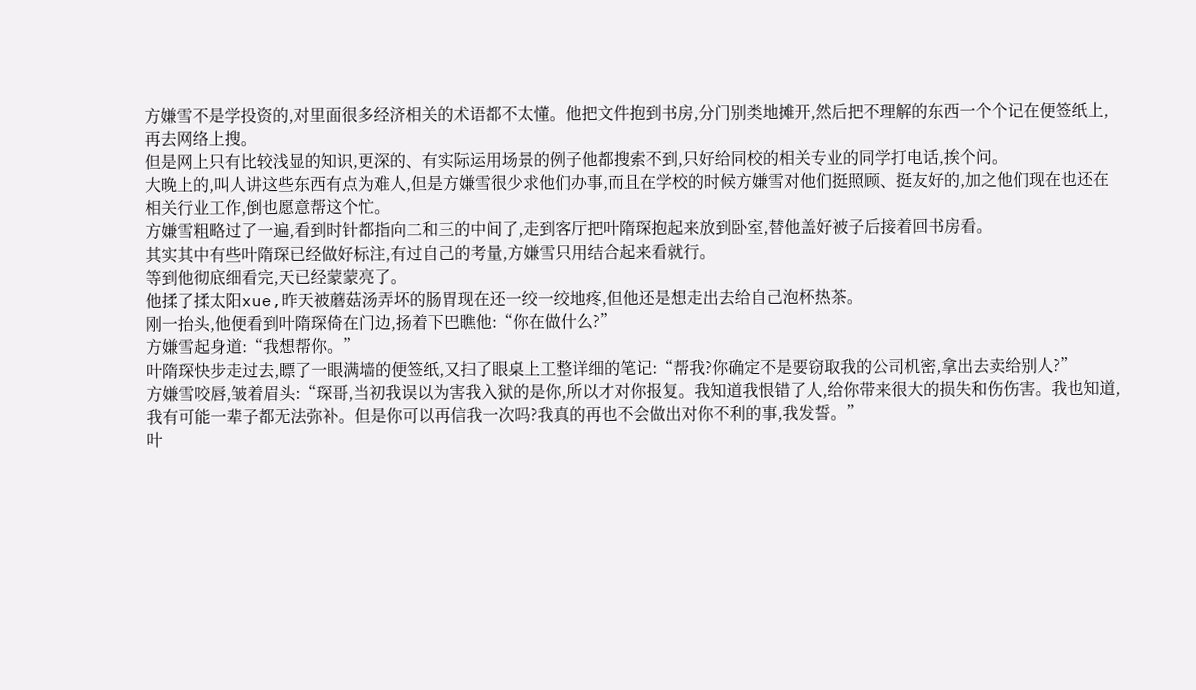方嫌雪不是学投资的,对里面很多经济相关的术语都不太懂。他把文件抱到书房,分门别类地摊开,然后把不理解的东西一个个记在便签纸上,再去网络上搜。
但是网上只有比较浅显的知识,更深的、有实际运用场景的例子他都搜索不到,只好给同校的相关专业的同学打电话,挨个问。
大晚上的,叫人讲这些东西有点为难人,但是方嫌雪很少求他们办事,而且在学校的时候方嫌雪对他们挺照顾、挺友好的,加之他们现在也还在相关行业工作,倒也愿意帮这个忙。
方嫌雪粗略过了一遍,看到时针都指向二和三的中间了,走到客厅把叶隋琛抱起来放到卧室,替他盖好被子后接着回书房看。
其实其中有些叶隋琛已经做好标注,有过自己的考量,方嫌雪只用结合起来看就行。
等到他彻底细看完,天已经蒙蒙亮了。
他揉了揉太阳xue,昨天被蘑菇汤弄坏的肠胃现在还一绞一绞地疼,但他还是想走出去给自己泡杯热茶。
刚一抬头,他便看到叶隋琛倚在门边,扬着下巴瞧他:“你在做什么?”
方嫌雪起身道:“我想帮你。”
叶隋琛快步走过去,瞟了一眼满墙的便签纸,又扫了眼桌上工整详细的笔记:“帮我?你确定不是要窃取我的公司机密,拿出去卖给别人?”
方嫌雪咬唇,皱着眉头:“琛哥,当初我误以为害我入狱的是你,所以才对你报复。我知道我恨错了人,给你带来很大的损失和伤伤害。我也知道,我有可能一辈子都无法弥补。但是你可以再信我一次吗?我真的再也不会做出对你不利的事,我发誓。”
叶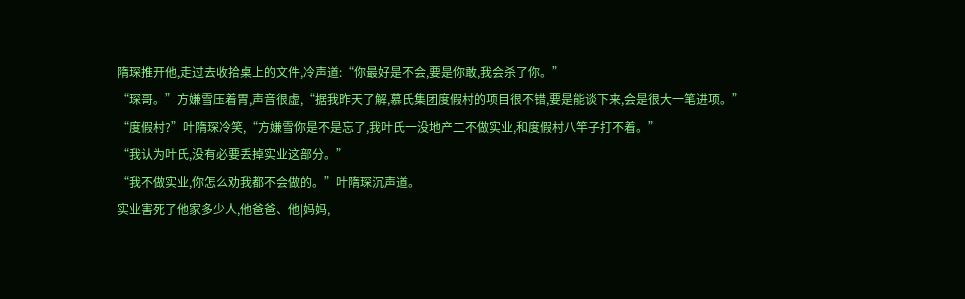隋琛推开他,走过去收拾桌上的文件,冷声道:“你最好是不会,要是你敢,我会杀了你。”
“琛哥。”方嫌雪压着胃,声音很虚,“据我昨天了解,慕氏集团度假村的项目很不错,要是能谈下来,会是很大一笔进项。”
“度假村?”叶隋琛冷笑,“方嫌雪你是不是忘了,我叶氏一没地产二不做实业,和度假村八竿子打不着。”
“我认为叶氏,没有必要丢掉实业这部分。”
“我不做实业,你怎么劝我都不会做的。”叶隋琛沉声道。
实业害死了他家多少人,他爸爸、他|妈妈,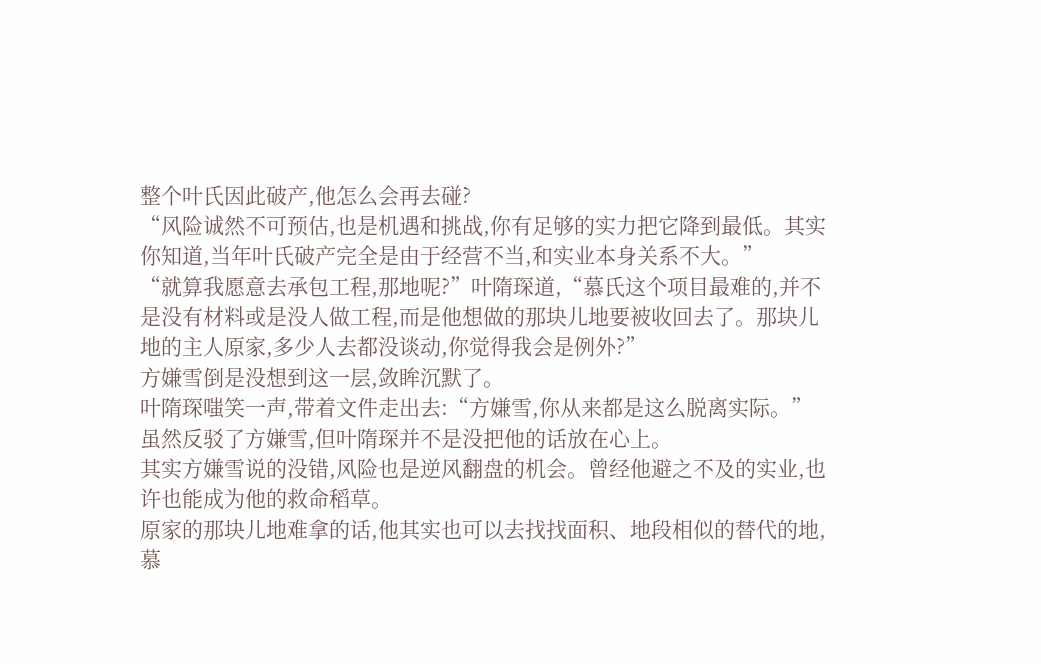整个叶氏因此破产,他怎么会再去碰?
“风险诚然不可预估,也是机遇和挑战,你有足够的实力把它降到最低。其实你知道,当年叶氏破产完全是由于经营不当,和实业本身关系不大。”
“就算我愿意去承包工程,那地呢?”叶隋琛道,“慕氏这个项目最难的,并不是没有材料或是没人做工程,而是他想做的那块儿地要被收回去了。那块儿地的主人原家,多少人去都没谈动,你觉得我会是例外?”
方嫌雪倒是没想到这一层,敛眸沉默了。
叶隋琛嗤笑一声,带着文件走出去:“方嫌雪,你从来都是这么脱离实际。”
虽然反驳了方嫌雪,但叶隋琛并不是没把他的话放在心上。
其实方嫌雪说的没错,风险也是逆风翻盘的机会。曾经他避之不及的实业,也许也能成为他的救命稻草。
原家的那块儿地难拿的话,他其实也可以去找找面积、地段相似的替代的地,慕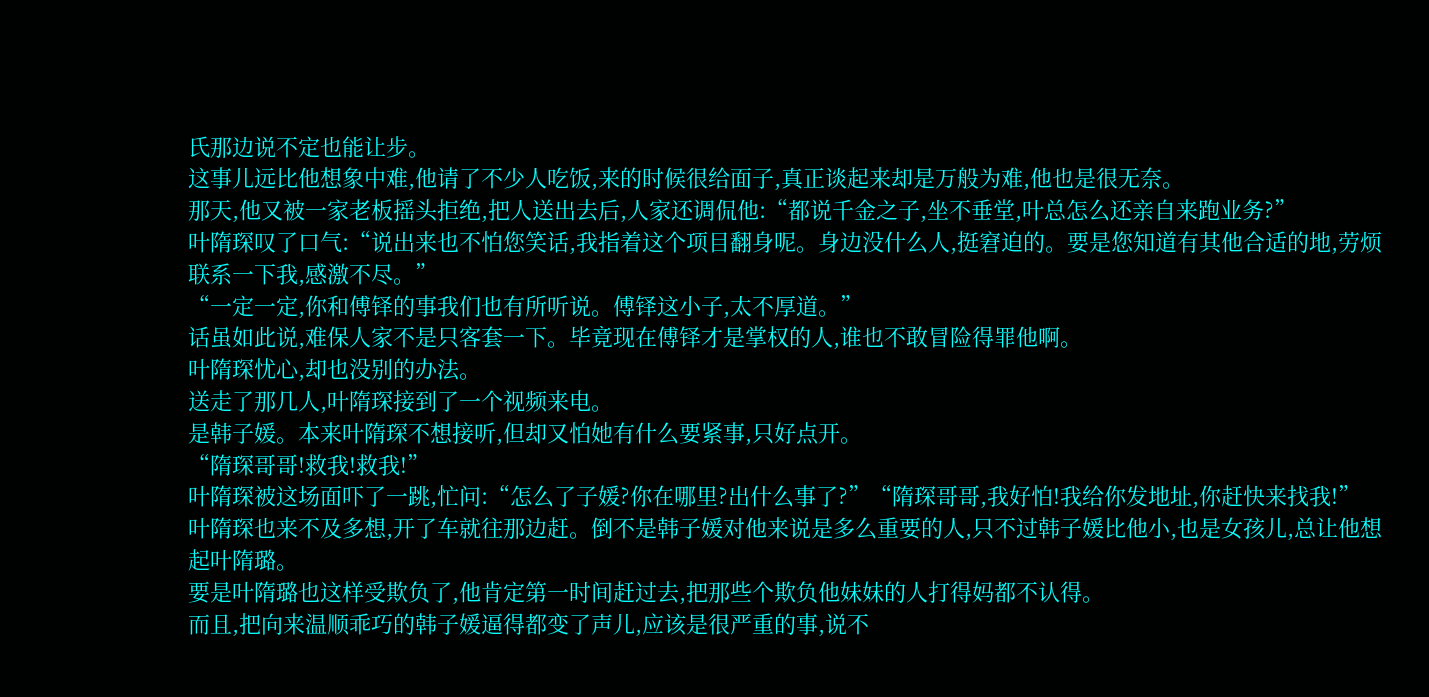氏那边说不定也能让步。
这事儿远比他想象中难,他请了不少人吃饭,来的时候很给面子,真正谈起来却是万般为难,他也是很无奈。
那天,他又被一家老板摇头拒绝,把人送出去后,人家还调侃他:“都说千金之子,坐不垂堂,叶总怎么还亲自来跑业务?”
叶隋琛叹了口气:“说出来也不怕您笑话,我指着这个项目翻身呢。身边没什么人,挺窘迫的。要是您知道有其他合适的地,劳烦联系一下我,感激不尽。”
“一定一定,你和傅铎的事我们也有所听说。傅铎这小子,太不厚道。”
话虽如此说,难保人家不是只客套一下。毕竟现在傅铎才是掌权的人,谁也不敢冒险得罪他啊。
叶隋琛忧心,却也没别的办法。
送走了那几人,叶隋琛接到了一个视频来电。
是韩子媛。本来叶隋琛不想接听,但却又怕她有什么要紧事,只好点开。
“隋琛哥哥!救我!救我!”
叶隋琛被这场面吓了一跳,忙问:“怎么了子媛?你在哪里?出什么事了?”“隋琛哥哥,我好怕!我给你发地址,你赶快来找我!”
叶隋琛也来不及多想,开了车就往那边赶。倒不是韩子媛对他来说是多么重要的人,只不过韩子媛比他小,也是女孩儿,总让他想起叶隋璐。
要是叶隋璐也这样受欺负了,他肯定第一时间赶过去,把那些个欺负他妹妹的人打得妈都不认得。
而且,把向来温顺乖巧的韩子媛逼得都变了声儿,应该是很严重的事,说不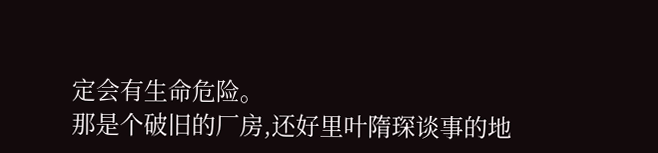定会有生命危险。
那是个破旧的厂房,还好里叶隋琛谈事的地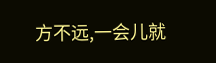方不远,一会儿就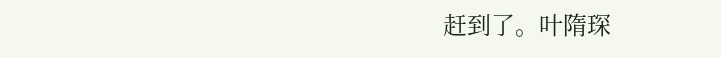赶到了。叶隋琛